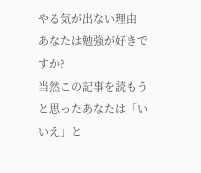やる気が出ない理由
あなたは勉強が好きですか?
当然この記事を読もうと思ったあなたは「いいえ」と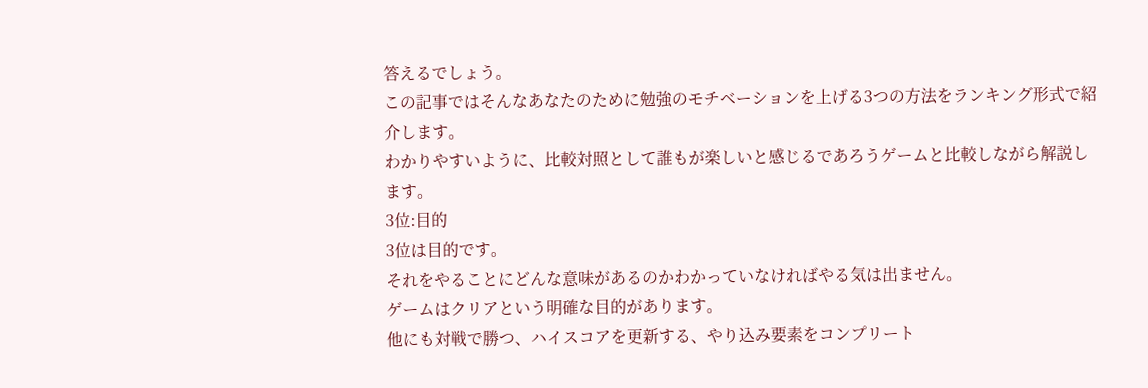答えるでしょう。
この記事ではそんなあなたのために勉強のモチベーションを上げる3つの方法をランキング形式で紹介します。
わかりやすいように、比較対照として誰もが楽しいと感じるであろうゲームと比較しながら解説します。
3位:目的
3位は目的です。
それをやることにどんな意味があるのかわかっていなければやる気は出ません。
ゲームはクリアという明確な目的があります。
他にも対戦で勝つ、ハイスコアを更新する、やり込み要素をコンプリート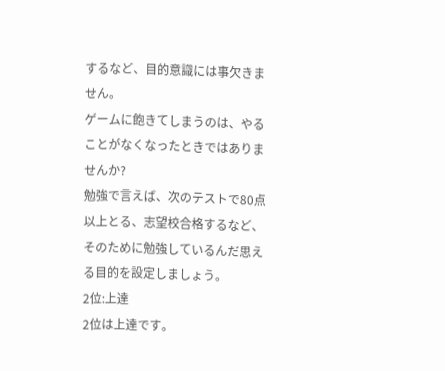するなど、目的意識には事欠きません。
ゲームに飽きてしまうのは、やることがなくなったときではありませんか?
勉強で言えば、次のテストで80点以上とる、志望校合格するなど、そのために勉強しているんだ思える目的を設定しましょう。
2位:上達
2位は上達です。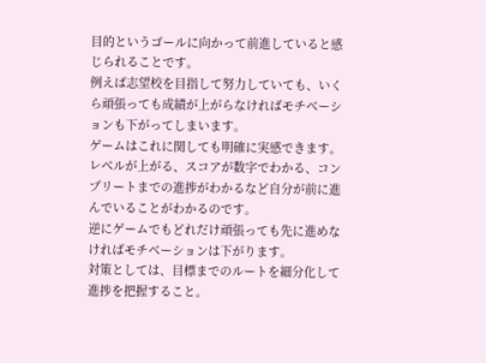目的というゴールに向かって前進していると感じられることです。
例えば志望校を目指して努力していても、いくら頑張っても成績が上がらなければモチベーションも下がってしまいます。
ゲームはこれに関しても明確に実感できます。
レベルが上がる、スコアが数字でわかる、コンプリートまでの進捗がわかるなど自分が前に進んでいることがわかるのです。
逆にゲームでもどれだけ頑張っても先に進めなければモチベーションは下がります。
対策としては、目標までのルートを細分化して進捗を把握すること。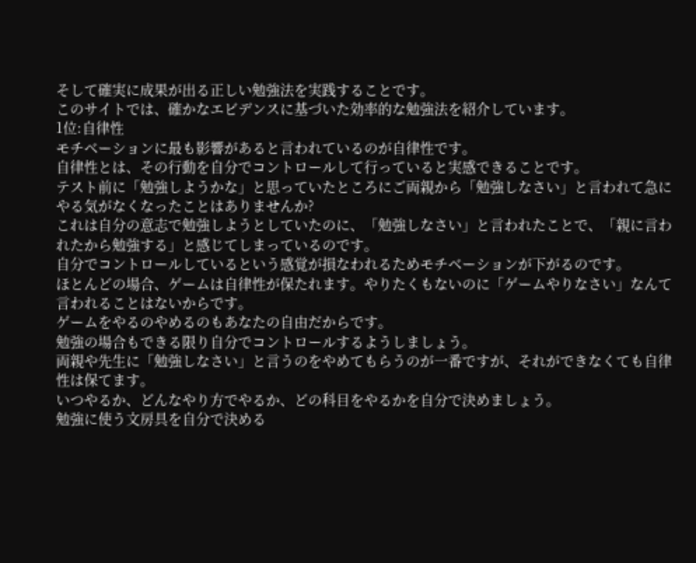そして確実に成果が出る正しい勉強法を実践することです。
このサイトでは、確かなエビデンスに基づいた効率的な勉強法を紹介しています。
1位:自律性
モチベーションに最も影響があると言われているのが自律性です。
自律性とは、その行動を自分でコントロールして行っていると実感できることです。
テスト前に「勉強しようかな」と思っていたところにご両親から「勉強しなさい」と言われて急にやる気がなくなったことはありませんか?
これは自分の意志で勉強しようとしていたのに、「勉強しなさい」と言われたことで、「親に言われたから勉強する」と感じてしまっているのです。
自分でコントロールしているという感覚が損なわれるためモチベーションが下がるのです。
ほとんどの場合、ゲームは自律性が保たれます。やりたくもないのに「ゲームやりなさい」なんて言われることはないからです。
ゲームをやるのやめるのもあなたの自由だからです。
勉強の場合もできる限り自分でコントロールするようしましょう。
両親や先生に「勉強しなさい」と言うのをやめてもらうのが一番ですが、それができなくても自律性は保てます。
いつやるか、どんなやり方でやるか、どの科目をやるかを自分で決めましょう。
勉強に使う文房具を自分で決める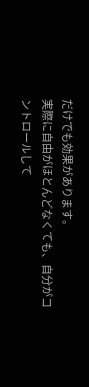だけでも効果があります。
実際に自由がほとんどなくても、自分がコントロールして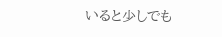いると少しでも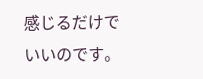感じるだけでいいのです。